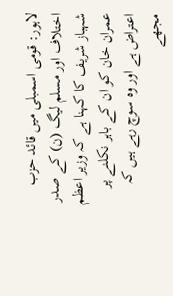لاہور: قومی اسمبلی میں قائد حزب اختلاف اور مسلم لیگ (ن) کے صدر شہباز شریف کا کہنا ہے کہ وزیر اعظم عمران خان کو ان کے باہر نکلنے پر اعتراض ہے اور وہ سوچ رہے ہیں کہ مجھے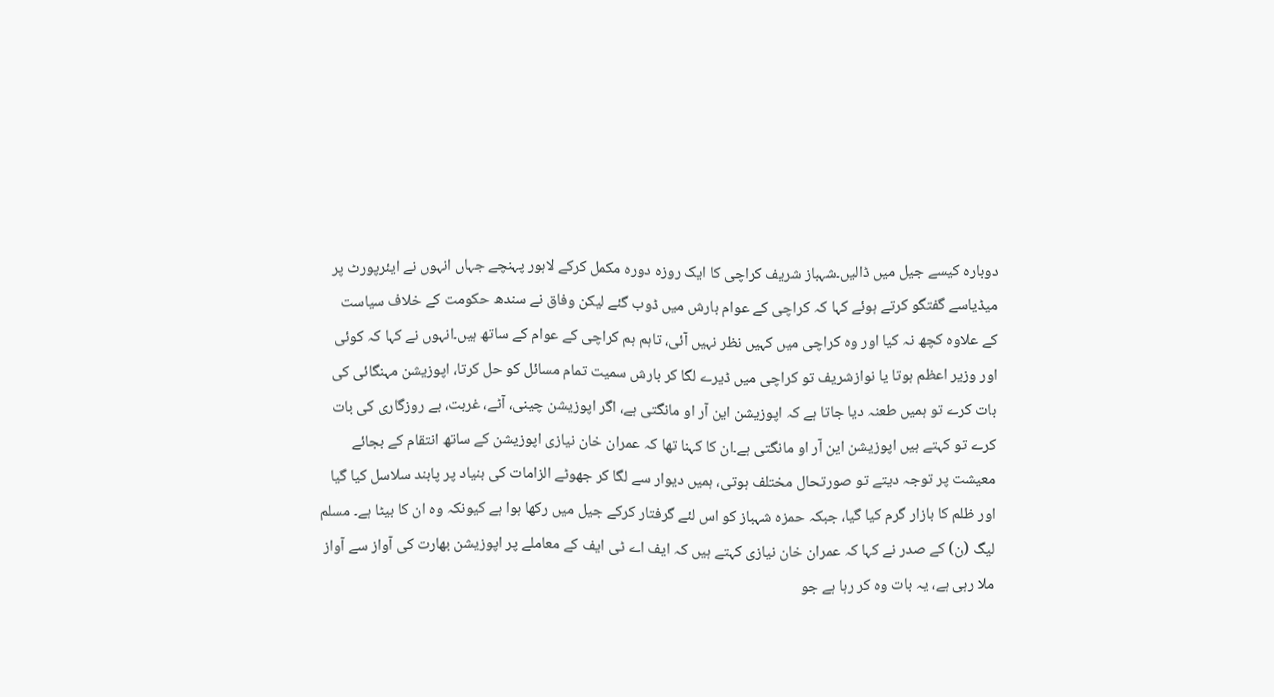دوبارہ کیسے جیل میں ڈالیں۔شہباز شریف کراچی کا ایک روزہ دورہ مکمل کرکے لاہور پہنچے جہاں انہوں نے ایئرپورٹ پر میڈیاسے گفتگو کرتے ہوئے کہا کہ کراچی کے عوام بارش میں ڈوب گئے لیکن وفاق نے سندھ حکومت کے خلاف سیاست کے علاوہ کچھ نہ کیا اور وہ کراچی میں کہیں نظر نہیں آئی، تاہم ہم کراچی کے عوام کے ساتھ ہیں۔انہوں نے کہا کہ کوئی اور وزیر اعظم ہوتا یا نوازشریف تو کراچی میں ڈیرے لگا کر بارش سمیت تمام مسائل کو حل کرتا، اپوزیشن مہنگائی کی بات کرے تو ہمیں طعنہ دیا جاتا ہے کہ اپوزیشن این آر او مانگتی ہے، اگر اپوزیشن چینی، آٹے، غربت، بے روزگاری کی بات کرے تو کہتے ہیں اپوزیشن این آر او مانگتی ہے۔ان کا کہنا تھا کہ عمران خان نیازی اپوزیشن کے ساتھ انتقام کے بجائے معیشت پر توجہ دیتے تو صورتحال مختلف ہوتی، ہمیں دیوار سے لگا کر جھوٹے الزامات کی بنیاد پر پابند سلاسل کیا گیا اور ظلم کا بازار گرم کیا گیا، جبکہ حمزہ شہباز کو اس لئے گرفتار کرکے جیل میں رکھا ہوا ہے کیونکہ وہ ان کا بیٹا ہے۔ مسلم لیگ (ن) کے صدر نے کہا کہ عمران خان نیازی کہتے ہیں کہ ایف اے ٹی ایف کے معاملے پر اپوزیشن بھارت کی آواز سے آواز ملا رہی ہے، یہ بات وہ کر رہا ہے جو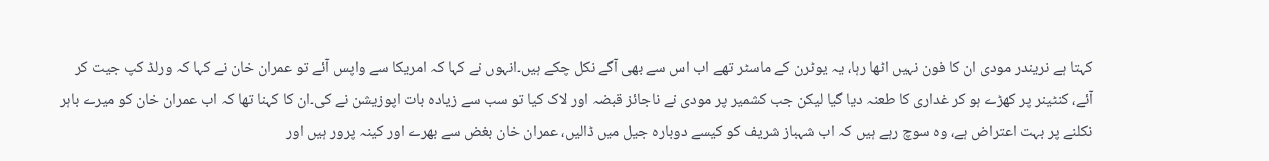کہتا ہے نریندر مودی ان کا فون نہیں اٹھا رہا، یہ یوٹرن کے ماسٹر تھے اب اس سے بھی آگے نکل چکے ہیں۔انہوں نے کہا کہ امریکا سے واپس آئے تو عمران خان نے کہا کہ ورلڈ کپ جیت کر آئے، کنٹینر پر کھڑے ہو کر غداری کا طعنہ دیا گیا لیکن جب کشمیر پر مودی نے ناجائز قبضہ اور لاک کیا تو سب سے زیادہ بات اپوزیشن نے کی۔ان کا کہنا تھا کہ اب عمران خان کو میرے باہر نکلنے پر بہت اعتراض ہے، وہ سوچ رہے ہیں کہ اب شہباز شریف کو کیسے دوبارہ جیل میں ڈالیں، عمران خان بغض سے بھرے اور کینہ پرور ہیں اور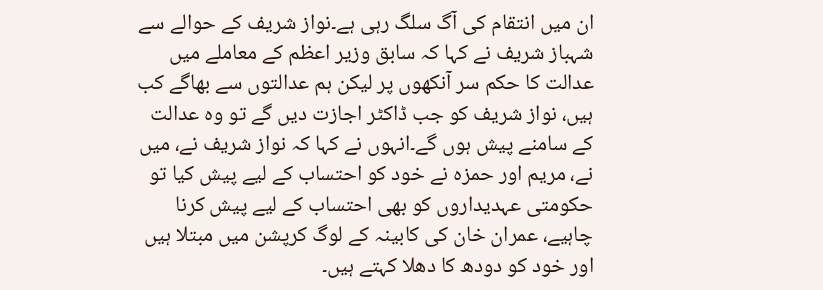ان میں انتقام کی آگ سلگ رہی ہے۔نواز شریف کے حوالے سے شہباز شریف نے کہا کہ سابق وزیر اعظم کے معاملے میں عدالت کا حکم سر آنکھوں پر لیکن ہم عدالتوں سے بھاگے کب ہیں، نواز شریف کو جب ڈاکٹر اجازت دیں گے تو وہ عدالت کے سامنے پیش ہوں گے۔انہوں نے کہا کہ نواز شریف نے، میں نے، مریم اور حمزہ نے خود کو احتساب کے لیے پیش کیا تو حکومتی عہدیداروں کو بھی احتساب کے لیے پیش کرنا چاہیے، عمران خان کی کابینہ کے لوگ کرپشن میں مبتلا ہیں اور خود کو دودھ کا دھلا کہتے ہیں۔